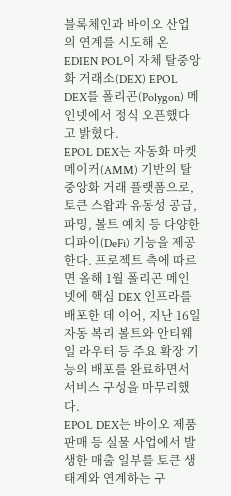블록체인과 바이오 산업의 연계를 시도해 온 EDIEN POL이 자체 탈중앙화 거래소(DEX) EPOL DEX를 폴리곤(Polygon) 메인넷에서 정식 오픈했다고 밝혔다.
EPOL DEX는 자동화 마켓메이커(AMM) 기반의 탈중앙화 거래 플랫폼으로, 토큰 스왑과 유동성 공급, 파밍, 볼트 예치 등 다양한 디파이(DeFi) 기능을 제공한다. 프로젝트 측에 따르면 올해 1월 폴리곤 메인넷에 핵심 DEX 인프라를 배포한 데 이어, 지난 16일 자동 복리 볼트와 안티웨일 라우터 등 주요 확장 기능의 배포를 완료하면서 서비스 구성을 마무리했다.
EPOL DEX는 바이오 제품 판매 등 실물 사업에서 발생한 매출 일부를 토큰 생태계와 연계하는 구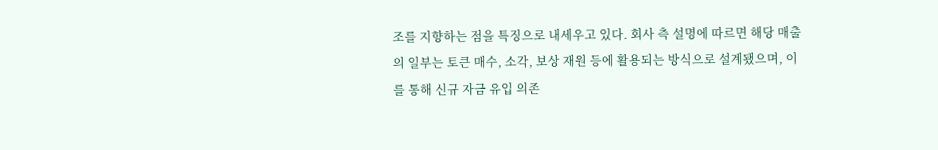조를 지향하는 점을 특징으로 내세우고 있다. 회사 측 설명에 따르면 해당 매출의 일부는 토큰 매수, 소각, 보상 재원 등에 활용되는 방식으로 설계됐으며, 이를 통해 신규 자금 유입 의존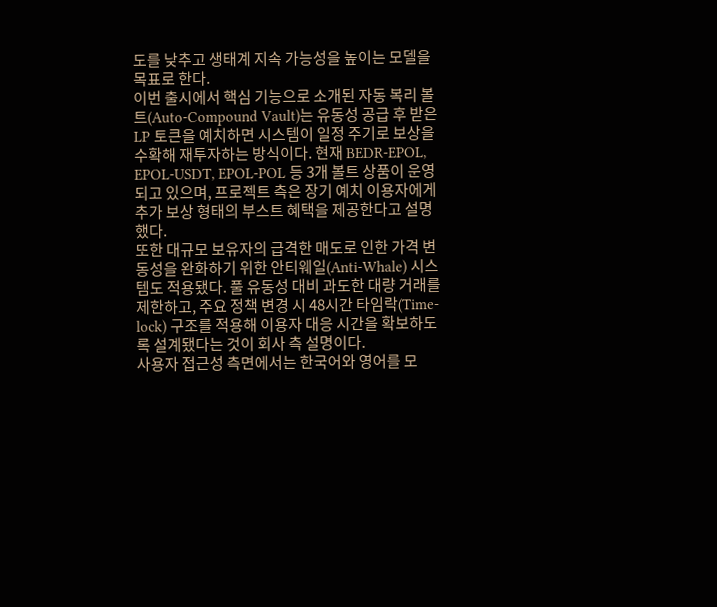도를 낮추고 생태계 지속 가능성을 높이는 모델을 목표로 한다.
이번 출시에서 핵심 기능으로 소개된 자동 복리 볼트(Auto-Compound Vault)는 유동성 공급 후 받은 LP 토큰을 예치하면 시스템이 일정 주기로 보상을 수확해 재투자하는 방식이다. 현재 BEDR-EPOL, EPOL-USDT, EPOL-POL 등 3개 볼트 상품이 운영되고 있으며, 프로젝트 측은 장기 예치 이용자에게 추가 보상 형태의 부스트 혜택을 제공한다고 설명했다.
또한 대규모 보유자의 급격한 매도로 인한 가격 변동성을 완화하기 위한 안티웨일(Anti-Whale) 시스템도 적용됐다. 풀 유동성 대비 과도한 대량 거래를 제한하고, 주요 정책 변경 시 48시간 타임락(Time-lock) 구조를 적용해 이용자 대응 시간을 확보하도록 설계됐다는 것이 회사 측 설명이다.
사용자 접근성 측면에서는 한국어와 영어를 모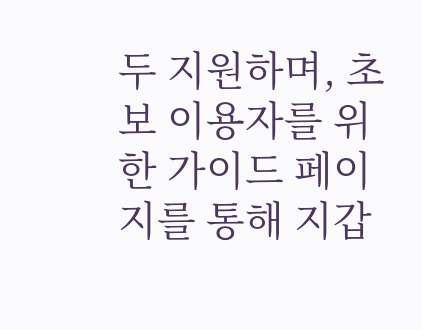두 지원하며, 초보 이용자를 위한 가이드 페이지를 통해 지갑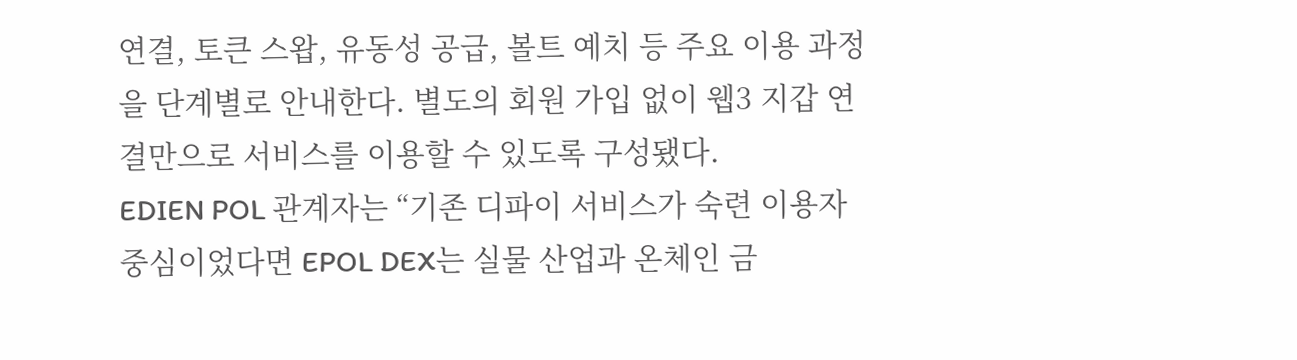연결, 토큰 스왑, 유동성 공급, 볼트 예치 등 주요 이용 과정을 단계별로 안내한다. 별도의 회원 가입 없이 웹3 지갑 연결만으로 서비스를 이용할 수 있도록 구성됐다.
EDIEN POL 관계자는 “기존 디파이 서비스가 숙련 이용자 중심이었다면 EPOL DEX는 실물 산업과 온체인 금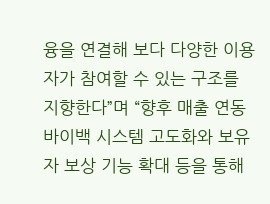융을 연결해 보다 다양한 이용자가 참여할 수 있는 구조를 지향한다”며 “향후 매출 연동 바이백 시스템 고도화와 보유자 보상 기능 확대 등을 통해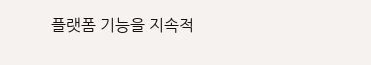플랫폼 기능을 지속적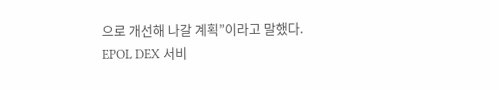으로 개선해 나갈 계획”이라고 말했다.
EPOL DEX 서비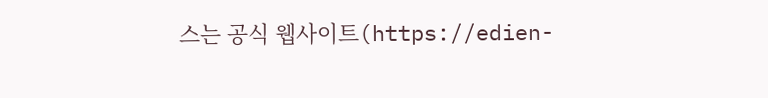스는 공식 웹사이트(https://edien-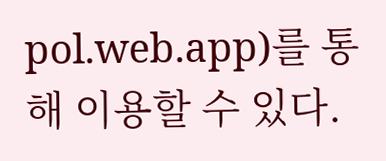pol.web.app)를 통해 이용할 수 있다.